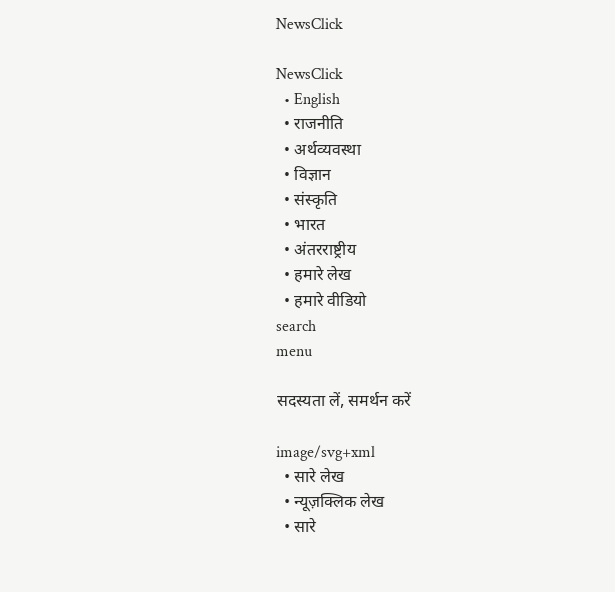NewsClick

NewsClick
  • English
  • राजनीति
  • अर्थव्यवस्था
  • विज्ञान
  • संस्कृति
  • भारत
  • अंतरराष्ट्रीय
  • हमारे लेख
  • हमारे वीडियो
search
menu

सदस्यता लें, समर्थन करें

image/svg+xml
  • सारे लेख
  • न्यूज़क्लिक लेख
  • सारे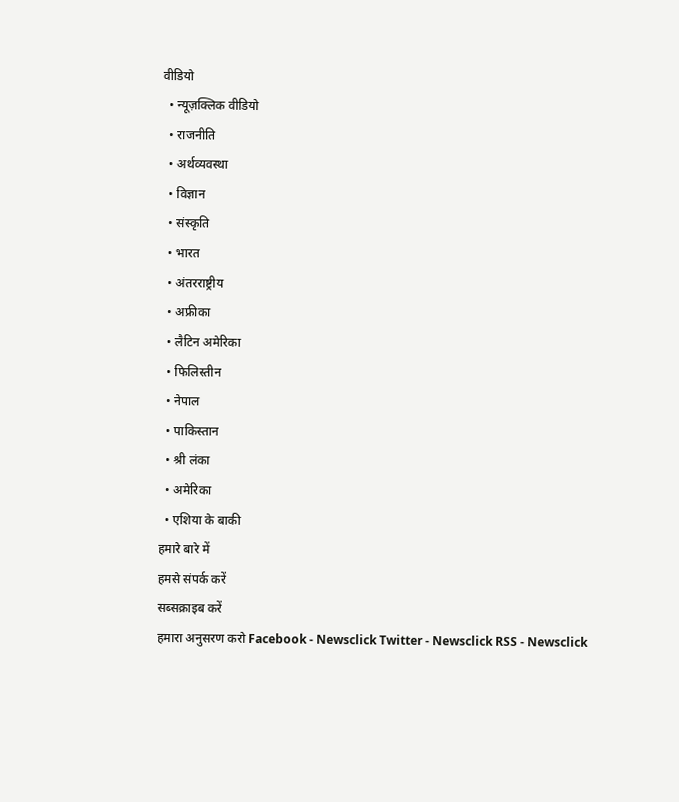वीडियो
  • न्यूज़क्लिक वीडियो
  • राजनीति
  • अर्थव्यवस्था
  • विज्ञान
  • संस्कृति
  • भारत
  • अंतरराष्ट्रीय
  • अफ्रीका
  • लैटिन अमेरिका
  • फिलिस्तीन
  • नेपाल
  • पाकिस्तान
  • श्री लंका
  • अमेरिका
  • एशिया के बाकी
हमारे बारे में
हमसे संपर्क करें
सब्सक्राइब करें
हमारा अनुसरण करो Facebook - Newsclick Twitter - Newsclick RSS - Newsclick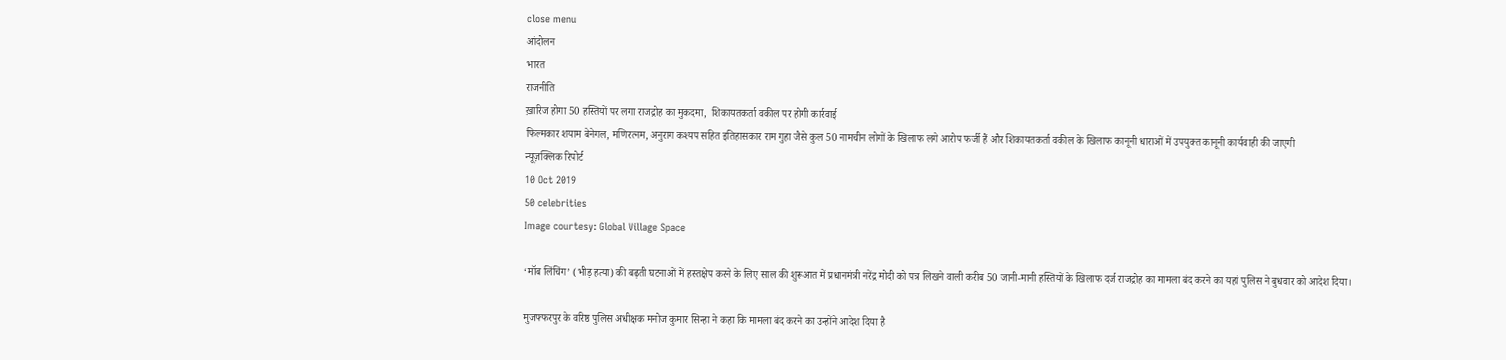close menu
आंदोलन
भारत
राजनीति
ख़ारिज होगा 50 हस्तियों पर लगा राजद्रोह का मुकदमा,  शिकायतकर्ता वकील पर होगी कार्रवाई
फिल्मकार शयाम बेनेगल, मणिरत्नम, अनुराग कश्यप सहित इतिहासकार राम गुहा जैसे कुल 50 नामचीन लोगों के खिलाफ लगे आरोप फर्जी हैं और शिकायतकर्ता वकील के खिलाफ कानूनी धाराओं में उपयुक्त कानूनी कार्यवाही की जाएगी
न्यूज़क्लिक रिपोर्ट
10 Oct 2019
50 celebrities
Image courtesy: Global Village Space

‘मॉब लिंचिंग’ (भीड़ हत्या) की बढ़ती घटनाओं में हस्तक्षेप करने के लिए साल की शुरूआत में प्रधानमंत्री नरेंद्र मोदी को पत्र लिखने वाली करीब 50 जानी-मानी हस्तियों के खिलाफ दर्ज राजद्रोह का मामला बंद करने का यहां पुलिस ने बुधवार को आदेश दिया।

मुजफ्फरपुर के वरिष्ठ पुलिस अधीक्षक मनोज कुमार सिन्हा ने कहा कि मामला बंद करने का उन्होंने आदेश दिया है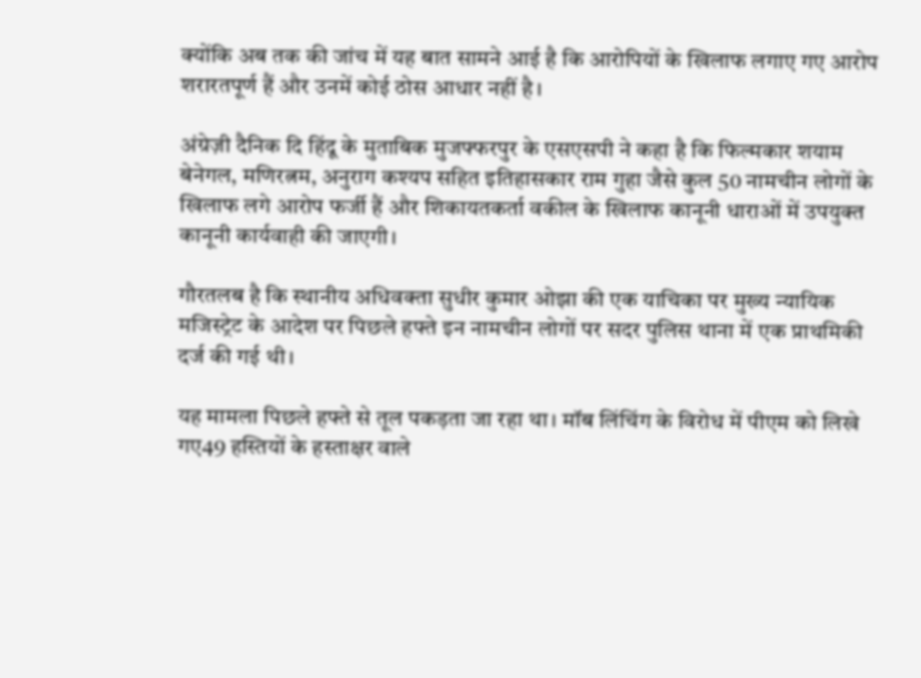क्योंकि अब तक की जांच में यह बात सामने आई है कि आरोपियों के खिलाफ लगाए गए आरोप शरारतपूर्ण हैं और उनमें कोई ठोस आधार नहीं है।

अंग्रेज़ी दैनिक दि हिंदू के मुताबिक मुजफ्फरपुर के एसएसपी ने कहा है कि फिल्मकार शयाम बेनेगल, मणिरत्नम, अनुराग कश्यप सहित इतिहासकार राम गुहा जैसे कुल 50 नामचीन लोगों के खिलाफ लगे आरोप फर्जी हैं और शिकायतकर्ता वकील के खिलाफ कानूनी धाराओं में उपयुक्त कानूनी कार्यवाही की जाएगी।

गौरतलब है कि स्थानीय अधिवक्ता सुधीर कुमार ओझा की एक याचिका पर मुख्य न्यायिक मजिस्ट्रेट के आदेश पर पिछले हफ्ते इन नामचीन लोगों पर सदर पुलिस थाना में एक प्राथमिकी दर्ज की गई थी।

यह मामला पिछले हफ्ते से तूल पकड़ता जा रहा था। मॉब लिंचिंग के विरोध में पीएम को लिखे गए49 हस्तियों के हस्ताक्षर वाले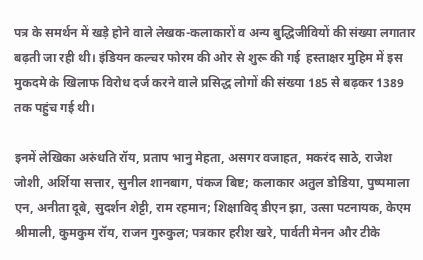पत्र के समर्थन में खड़े होने वाले लेखक-कलाकारों व अन्य बुद्धिजीवियों की संख्या लगातार बढ़ती जा रही थी। इंडियन कल्चर फोरम की ओर से शुरू की गई  हस्ताक्षर मुहिम में इस मुकदमे के खिलाफ विरोध दर्ज करने वाले प्रसिद्ध लोगों की संख्या 185 से बढ़कर 1389 तक पहुंच गई थी।

इनमें लेखिका अरुंधति रॉय, प्रताप भानु मेहता, असगर वजाहत, मकरंद साठे, राजेश जोशी, अर्शिया सत्तार, सुनील शानबाग, पंकज बिष्ट; कलाकार अतुल डोडिया, पुष्पमाला एन, अनीता दूबे, सुदर्शन शेट्टी, राम रहमान; शिक्षाविद् डीएन झा, उत्सा पटनायक, केएम श्रीमाली, कुमकुम रॉय, राजन गुरुकुल; पत्रकार हरीश खरे, पार्वती मेनन और टीके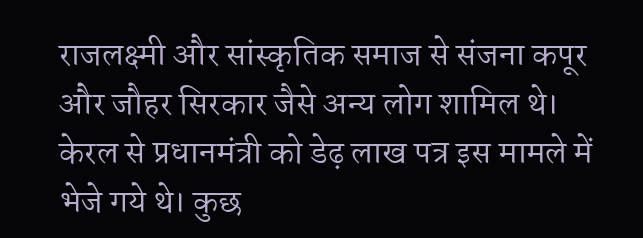राजलक्ष्मी और सांस्कृतिक समाज से संजना कपूर और जौहर सिरकार जैसे अन्य लोग शामिल थे। केरल से प्रधानमंत्री को डेढ़ लाख पत्र इस मामले में भेजे गये थे। कुछ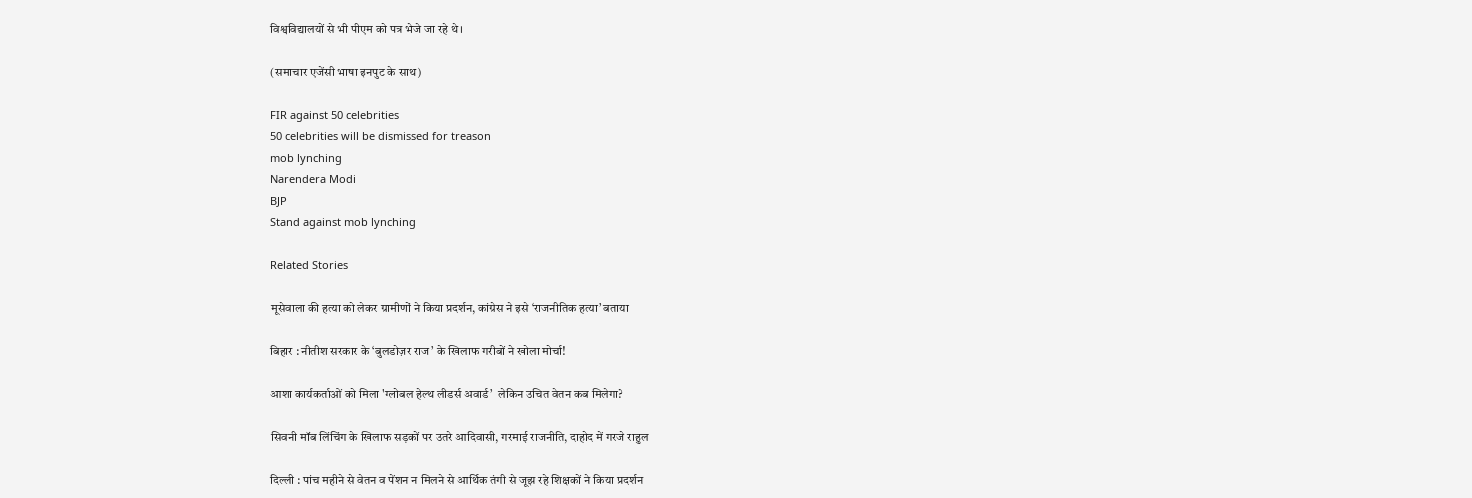विश्वविद्यालयों से भी पीएम को पत्र भेजे जा रहे थे।

(समाचार एजेंसी भाषा इनपुट के साथ)

FIR against 50 celebrities
50 celebrities will be dismissed for treason
mob lynching
Narendera Modi
BJP
Stand against mob lynching

Related Stories

मूसेवाला की हत्या को लेकर ग्रामीणों ने किया प्रदर्शन, कांग्रेस ने इसे ‘राजनीतिक हत्या’ बताया

बिहार : नीतीश सरकार के ‘बुलडोज़र राज’ के खिलाफ गरीबों ने खोला मोर्चा!

आशा कार्यकर्ताओं को मिला 'ग्लोबल हेल्थ लीडर्स अवार्ड’  लेकिन उचित वेतन कब मिलेगा?

सिवनी मॉब लिंचिंग के खिलाफ सड़कों पर उतरे आदिवासी, गरमाई राजनीति, दाहोद में गरजे राहुल

दिल्ली : पांच महीने से वेतन व पेंशन न मिलने से आर्थिक तंगी से जूझ रहे शिक्षकों ने किया प्रदर्शन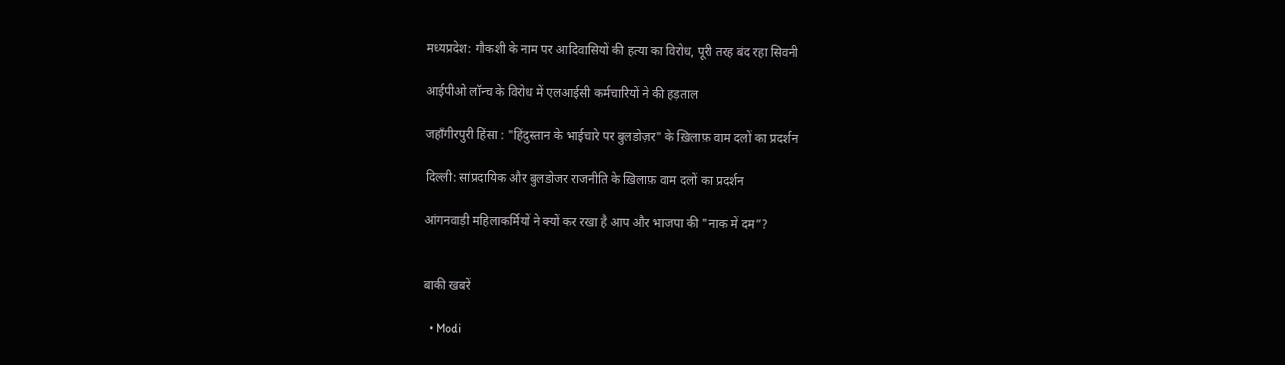मध्यप्रदेश: गौकशी के नाम पर आदिवासियों की हत्या का विरोध, पूरी तरह बंद रहा सिवनी

आईपीओ लॉन्च के विरोध में एलआईसी कर्मचारियों ने की हड़ताल

जहाँगीरपुरी हिंसा : "हिंदुस्तान के भाईचारे पर बुलडोज़र" के ख़िलाफ़ वाम दलों का प्रदर्शन

दिल्ली: सांप्रदायिक और बुलडोजर राजनीति के ख़िलाफ़ वाम दलों का प्रदर्शन

आंगनवाड़ी महिलाकर्मियों ने क्यों कर रखा है आप और भाजपा की "नाक में दम”?


बाकी खबरें

  • Modi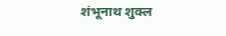शंभूनाथ शुक्ल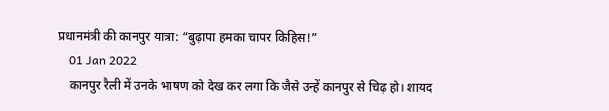प्रधानमंत्री की कानपुर यात्रा: “बुढ़ापा हमका चापर किहिस!”
    01 Jan 2022
    कानपुर रैली में उनके भाषण को देख कर लगा कि जैसे उन्हें कानपुर से चिढ़ हो। शायद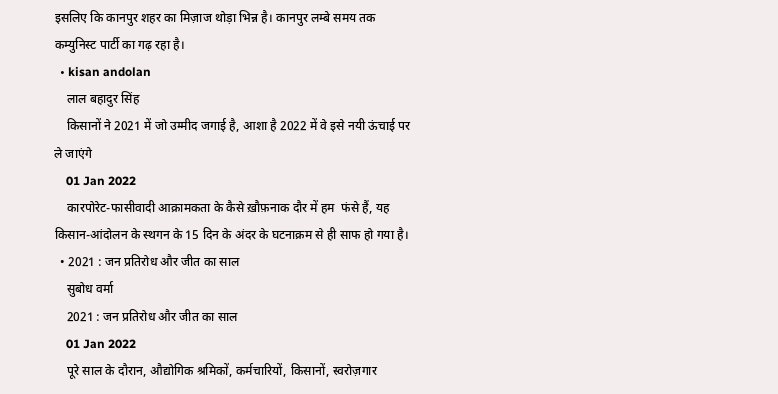इसलिए कि कानपुर शहर का मिज़ाज थोड़ा भिन्न है। कानपुर लम्बे समय तक कम्युनिस्ट पार्टी का गढ़ रहा है।
  • kisan andolan
    लाल बहादुर सिंह
    किसानों ने 2021 में जो उम्मीद जगाई है, आशा है 2022 में वे इसे नयी ऊंचाई पर ले जाएंगे
    01 Jan 2022
    कारपोरेट-फासीवादी आक्रामकता के कैसे ख़ौफ़नाक दौर में हम  फंसे हैं, यह किसान-आंदोलन के स्थगन के 15 दिन के अंदर के घटनाक्रम से ही साफ हो गया है।
  • 2021 : जन प्रतिरोध और जीत का साल
    सुबोध वर्मा
    2021 : जन प्रतिरोध और जीत का साल
    01 Jan 2022
    पूरे साल के दौरान, औद्योगिक श्रमिकों, कर्मचारियों, किसानों, स्वरोज़गार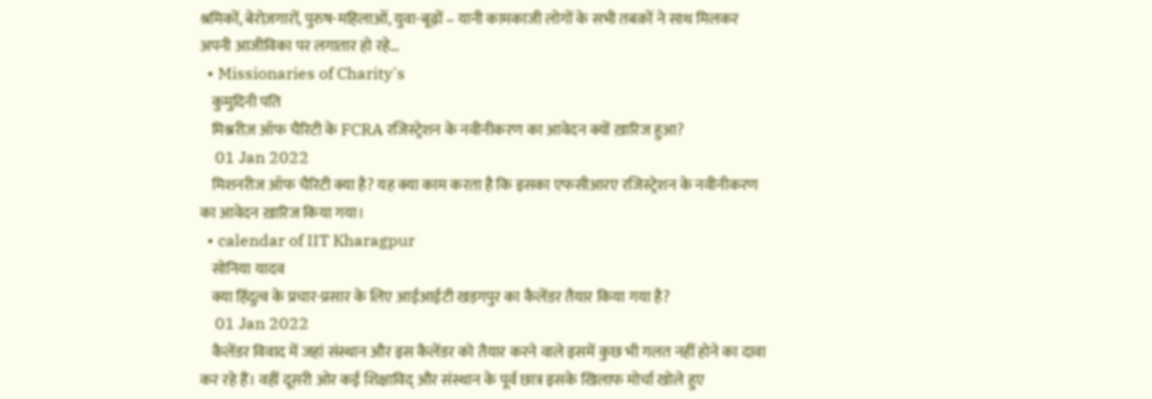श्रमिकों, बेरोज़गारों, पुरुष-महिलाओं, युवा-बूढ़ों – यानी कामकाजी लोगों के सभी तबक़ों ने साथ मिलकर अपनी आजीविका पर लगातार हो रहे…
  • Missionaries of Charity's
    कुमुदिनी पति
    मिश्नरीज़ ऑफ चैरिटी के FCRA रजिस्ट्रेशन के नवीनीकरण का आवेदन क्यों ख़ारिज हुआ?
    01 Jan 2022
    मिशनरीज ऑफ चैरिटी क्या है? यह क्या काम करता है कि इसका एफसीआरए रजिस्ट्रेशन के नवीनीकरण का आवेदन ख़ारिज किया गया।
  • calendar of IIT Kharagpur
    सोनिया यादव
    क्या हिंदुत्व के प्रचार-प्रसार के लिए आईआईटी खड़गपुर का कैलेंडर तैयार किया गया है?
    01 Jan 2022
    कैलेंडर विवाद में जहां संस्थान और इस कैलेंडर को तैयार करने वाले इसमें कुछ भी गलत नहीं होने का दावा कर रहे हैं। वहीं दूसरी ओर कई शिक्षाविद् और संस्थान के पूर्व छात्र इसके खिलाफ मोर्चा खोले हुए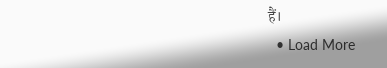हैं।
  • Load More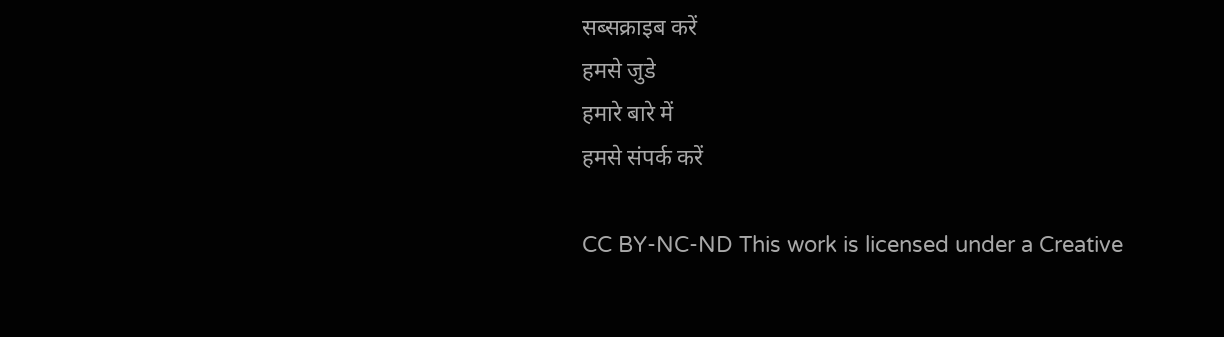सब्सक्राइब करें
हमसे जुडे
हमारे बारे में
हमसे संपर्क करें

CC BY-NC-ND This work is licensed under a Creative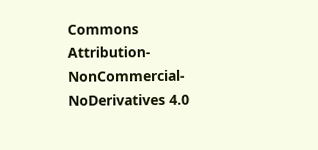Commons Attribution-NonCommercial-NoDerivatives 4.0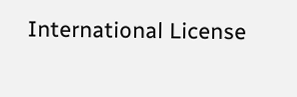International License